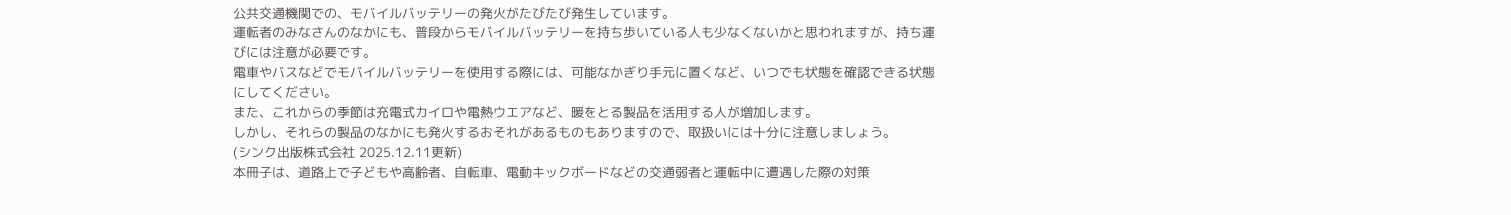公共交通機関での、モバイルバッテリーの発火がたびたび発生しています。
運転者のみなさんのなかにも、普段からモバイルバッテリーを持ち歩いている人も少なくないかと思われますが、持ち運びには注意が必要です。
電車やバスなどでモバイルバッテリーを使用する際には、可能なかぎり手元に置くなど、いつでも状態を確認できる状態にしてください。
また、これからの季節は充電式カイロや電熱ウエアなど、暖をとる製品を活用する人が増加します。
しかし、それらの製品のなかにも発火するおそれがあるものもありますので、取扱いには十分に注意しましょう。
(シンク出版株式会社 2025.12.11更新)
本冊子は、道路上で子どもや高齢者、自転車、電動キックボードなどの交通弱者と運転中に遭遇した際の対策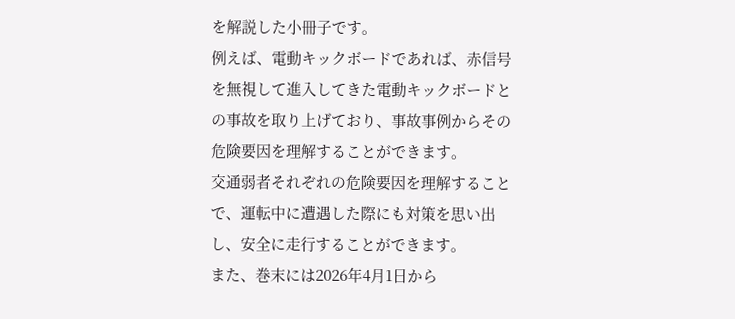を解説した小冊子です。
例えば、電動キックボードであれば、赤信号を無視して進入してきた電動キックボードとの事故を取り上げており、事故事例からその危険要因を理解することができます。
交通弱者それぞれの危険要因を理解することで、運転中に遭遇した際にも対策を思い出し、安全に走行することができます。
また、巻末には2026年4月1日から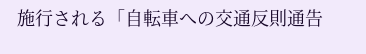施行される「自転車への交通反則通告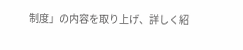制度」の内容を取り上げ、詳しく紹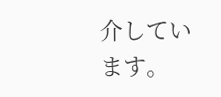介しています。